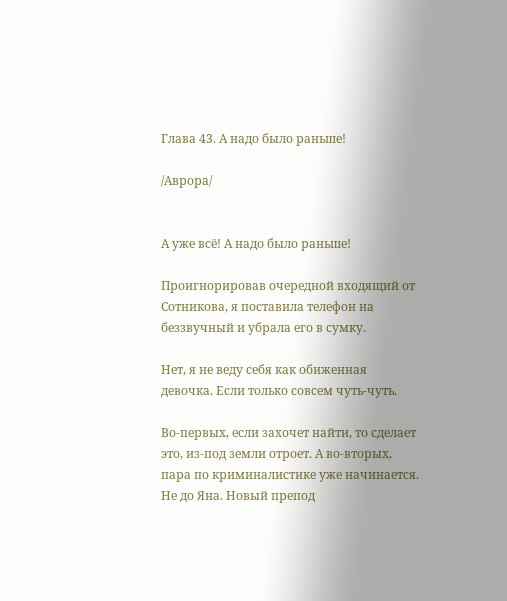Глава 43. А надо было раньше!

/Аврора/


А уже всё! А надо было раньше!

Проигнорировав очередной входящий от Сотникова, я поставила телефон на беззвучный и убрала его в сумку.

Нет, я не веду себя как обиженная девочка. Если только совсем чуть-чуть.

Во-первых, если захочет найти, то сделает это, из-под земли отроет. А во-вторых, пара по криминалистике уже начинается. Не до Яна. Новый препод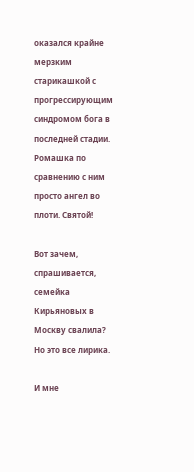оказался крайне мерзким старикашкой с прогрессирующим синдромом бога в последней стадии. Ромашка по сравнению с ним просто ангел во плоти. Святой!

Вот зачем, спрашивается, семейка Кирьяновых в Москву свалила? Но это все лирика.

И мне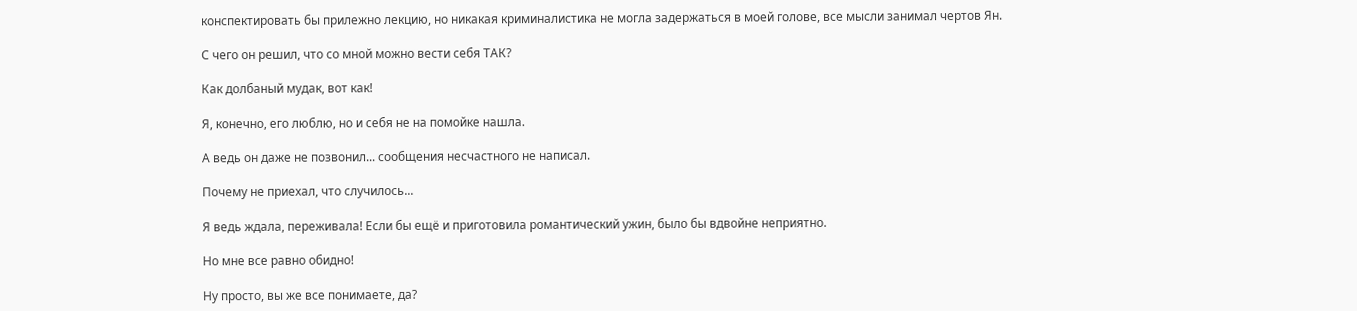конспектировать бы прилежно лекцию, но никакая криминалистика не могла задержаться в моей голове, все мысли занимал чертов Ян.

С чего он решил, что со мной можно вести себя ТАК?

Как долбаный мудак, вот как!

Я, конечно, его люблю, но и себя не на помойке нашла.

А ведь он даже не позвонил... сообщения несчастного не написал.

Почему не приехал, что случилось...

Я ведь ждала, переживала! Если бы ещё и приготовила романтический ужин, было бы вдвойне неприятно.

Но мне все равно обидно!

Ну просто, вы же все понимаете, да?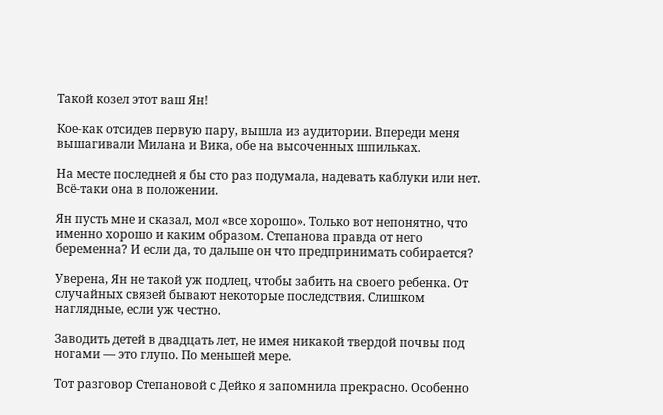Такой козел этот ваш Ян!

Кое-как отсидев первую пару, вышла из аудитории. Впереди меня вышагивали Милана и Вика, обе на высоченных шпильках.

На месте последней я бы сто раз подумала, надевать каблуки или нет. Всё-таки она в положении.

Ян пусть мне и сказал, мол «все хорошо». Только вот непонятно, что именно хорошо и каким образом. Степанова правда от него беременна? И если да, то дальше он что предпринимать собирается?

Уверена, Ян не такой уж подлец, чтобы забить на своего ребенка. От случайных связей бывают некоторые последствия. Слишком наглядные, если уж честно.

Заводить детей в двадцать лет, не имея никакой твердой почвы под ногами — это глупо. По меньшей мере.

Тот разговор Степановой с Дейко я запомнила прекрасно. Особенно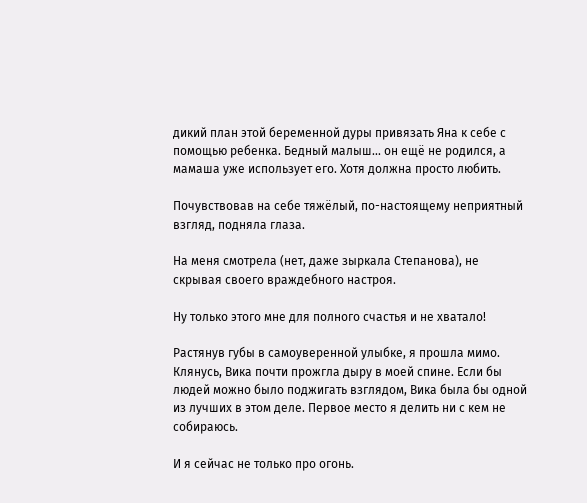дикий план этой беременной дуры привязать Яна к себе с помощью ребенка. Бедный малыш... он ещё не родился, а мамаша уже использует его. Хотя должна просто любить.

Почувствовав на себе тяжёлый, по-настоящему неприятный взгляд, подняла глаза.

На меня смотрела (нет, даже зыркала Степанова), не скрывая своего враждебного настроя.

Ну только этого мне для полного счастья и не хватало!

Растянув губы в самоуверенной улыбке, я прошла мимо. Клянусь, Вика почти прожгла дыру в моей спине. Если бы людей можно было поджигать взглядом, Вика была бы одной из лучших в этом деле. Первое место я делить ни с кем не собираюсь.

И я сейчас не только про огонь.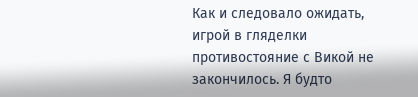Как и следовало ожидать, игрой в гляделки противостояние с Викой не закончилось. Я будто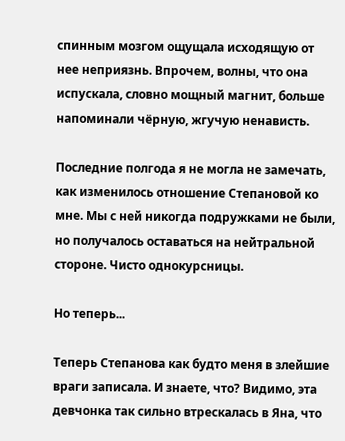спинным мозгом ощущала исходящую от нее неприязнь. Впрочем, волны, что она испускала, словно мощный магнит, больше напоминали чёрную, жгучую ненависть.

Последние полгода я не могла не замечать, как изменилось отношение Степановой ко мне. Мы с ней никогда подружками не были, но получалось оставаться на нейтральной стороне. Чисто однокурсницы.

Но теперь...

Теперь Степанова как будто меня в злейшие враги записала. И знаете, что? Видимо, эта девчонка так сильно втрескалась в Яна, что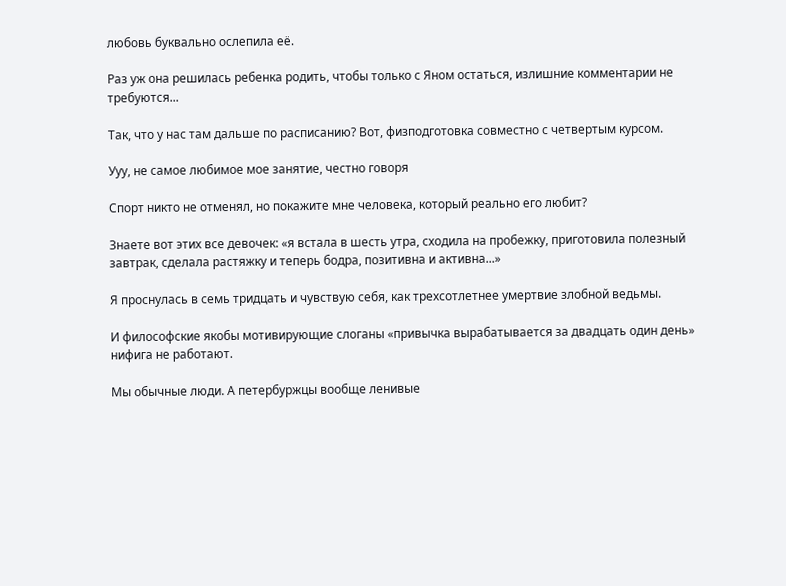любовь буквально ослепила её.

Раз уж она решилась ребенка родить, чтобы только с Яном остаться, излишние комментарии не требуются...

Так, что у нас там дальше по расписанию? Вот, физподготовка совместно с четвертым курсом.

Ууу, не самое любимое мое занятие, честно говоря

Спорт никто не отменял, но покажите мне человека, который реально его любит?

Знаете вот этих все девочек: «я встала в шесть утра, сходила на пробежку, приготовила полезный завтрак, сделала растяжку и теперь бодра, позитивна и активна...»

Я проснулась в семь тридцать и чувствую себя, как трехсотлетнее умертвие злобной ведьмы.

И философские якобы мотивирующие слоганы «привычка вырабатывается за двадцать один день» нифига не работают.

Мы обычные люди. А петербуржцы вообще ленивые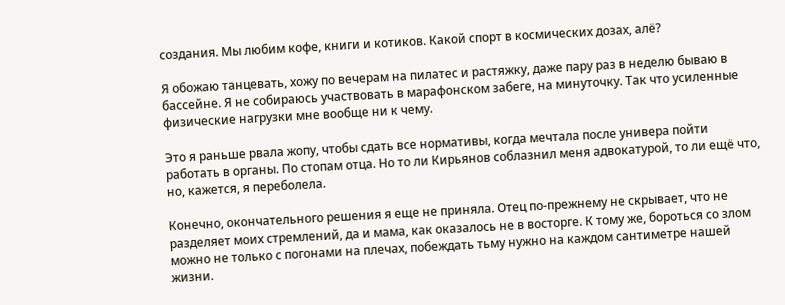создания. Мы любим кофе, книги и котиков. Какой спорт в космических дозах, алё?

Я обожаю танцевать, хожу по вечерам на пилатес и растяжку, даже пару раз в неделю бываю в бассейне. Я не собираюсь участвовать в марафонском забеге, на минуточку. Так что усиленные физические нагрузки мне вообще ни к чему.

Это я раньше рвала жопу, чтобы сдать все нормативы, когда мечтала после универа пойти работать в органы. По стопам отца. Но то ли Кирьянов соблазнил меня адвокатурой, то ли ещё что, но, кажется, я переболела.

Конечно, окончательного решения я еще не приняла. Отец по-прежнему не скрывает, что не разделяет моих стремлений, да и мама, как оказалось не в восторге. К тому же, бороться со злом можно не только с погонами на плечах, побеждать тьму нужно на каждом сантиметре нашей жизни.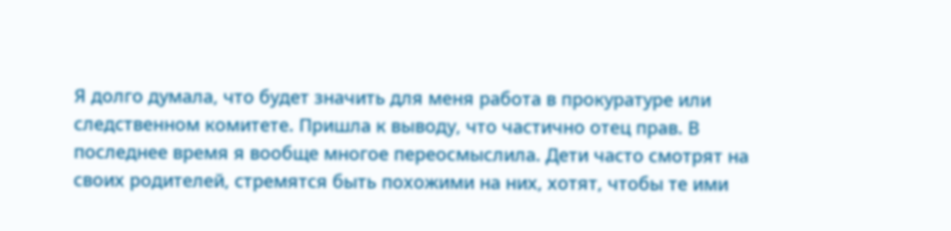Я долго думала, что будет значить для меня работа в прокуратуре или следственном комитете. Пришла к выводу, что частично отец прав. В последнее время я вообще многое переосмыслила. Дети часто смотрят на своих родителей, стремятся быть похожими на них, хотят, чтобы те ими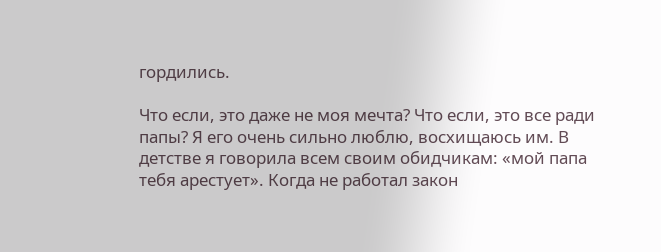гордились.

Что если, это даже не моя мечта? Что если, это все ради папы? Я его очень сильно люблю, восхищаюсь им. В детстве я говорила всем своим обидчикам: «мой папа тебя арестует». Когда не работал закон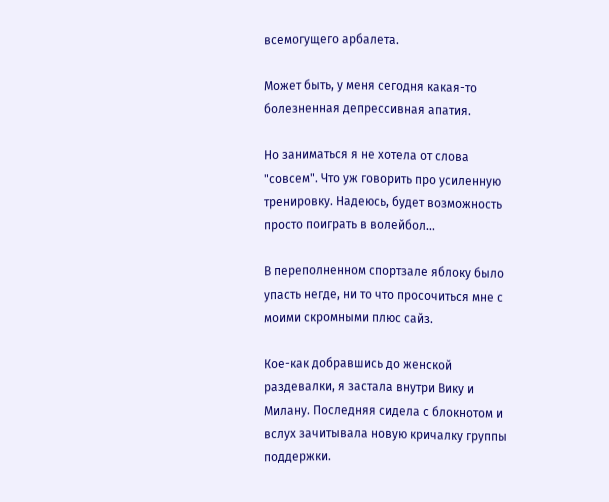всемогущего арбалета.

Может быть, у меня сегодня какая-то болезненная депрессивная апатия.

Но заниматься я не хотела от слова "совсем". Что уж говорить про усиленную тренировку. Надеюсь, будет возможность просто поиграть в волейбол...

В переполненном спортзале яблоку было упасть негде, ни то что просочиться мне с моими скромными плюс сайз.

Кое-как добравшись до женской раздевалки, я застала внутри Вику и Милану. Последняя сидела с блокнотом и вслух зачитывала новую кричалку группы поддержки.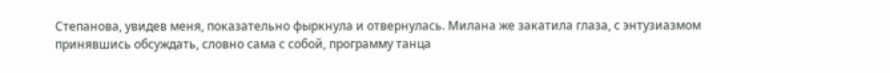Степанова, увидев меня, показательно фыркнула и отвернулась. Милана же закатила глаза, с энтузиазмом принявшись обсуждать, словно сама с собой, программу танца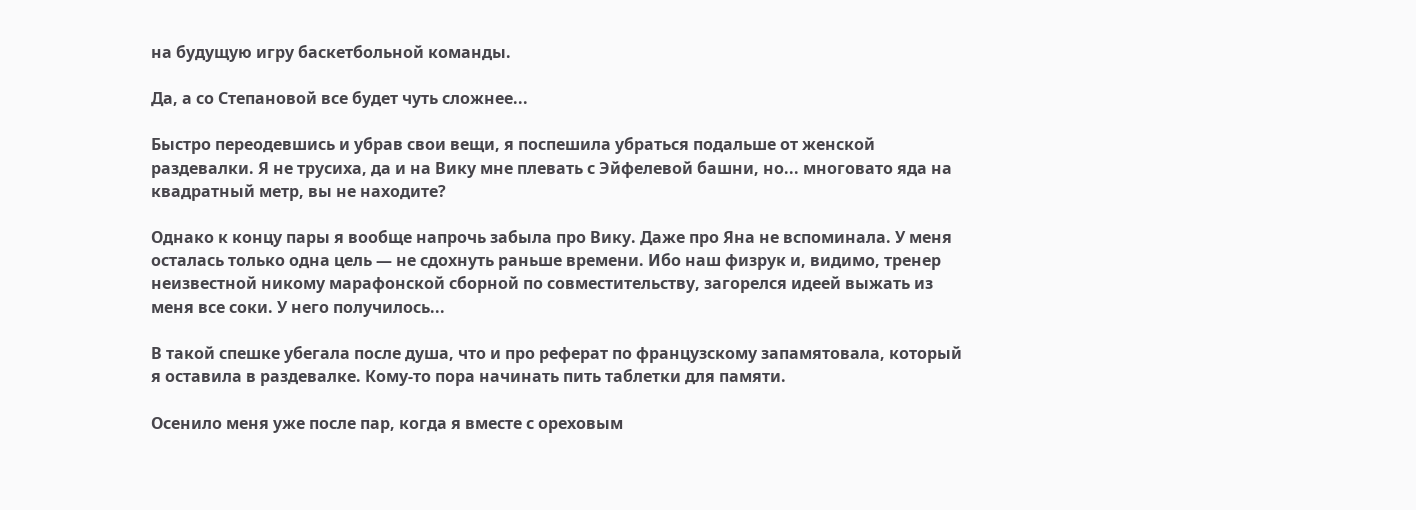на будущую игру баскетбольной команды.

Да, а со Степановой все будет чуть сложнее...

Быстро переодевшись и убрав свои вещи, я поспешила убраться подальше от женской раздевалки. Я не трусиха, да и на Вику мне плевать с Эйфелевой башни, но... многовато яда на квадратный метр, вы не находите?

Однако к концу пары я вообще напрочь забыла про Вику. Даже про Яна не вспоминала. У меня осталась только одна цель — не сдохнуть раньше времени. Ибо наш физрук и, видимо, тренер неизвестной никому марафонской сборной по совместительству, загорелся идеей выжать из меня все соки. У него получилось...

В такой спешке убегала после душа, что и про реферат по французскому запамятовала, который я оставила в раздевалке. Кому-то пора начинать пить таблетки для памяти.

Осенило меня уже после пар, когда я вместе с ореховым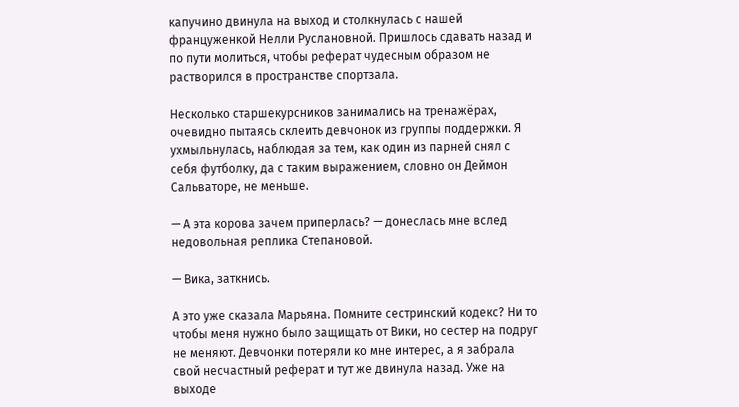капучино двинула на выход и столкнулась с нашей француженкой Нелли Руслановной. Пришлось сдавать назад и по пути молиться, чтобы реферат чудесным образом не растворился в пространстве спортзала.

Несколько старшекурсников занимались на тренажёрах, очевидно пытаясь склеить девчонок из группы поддержки. Я ухмыльнулась, наблюдая за тем, как один из парней снял с себя футболку, да с таким выражением, словно он Деймон Сальваторе, не меньше.

— А эта корова зачем приперлась? — донеслась мне вслед недовольная реплика Степановой.

— Вика, заткнись.

А это уже сказала Марьяна. Помните сестринский кодекс? Ни то чтобы меня нужно было защищать от Вики, но сестер на подруг не меняют. Девчонки потеряли ко мне интерес, а я забрала свой несчастный реферат и тут же двинула назад. Уже на выходе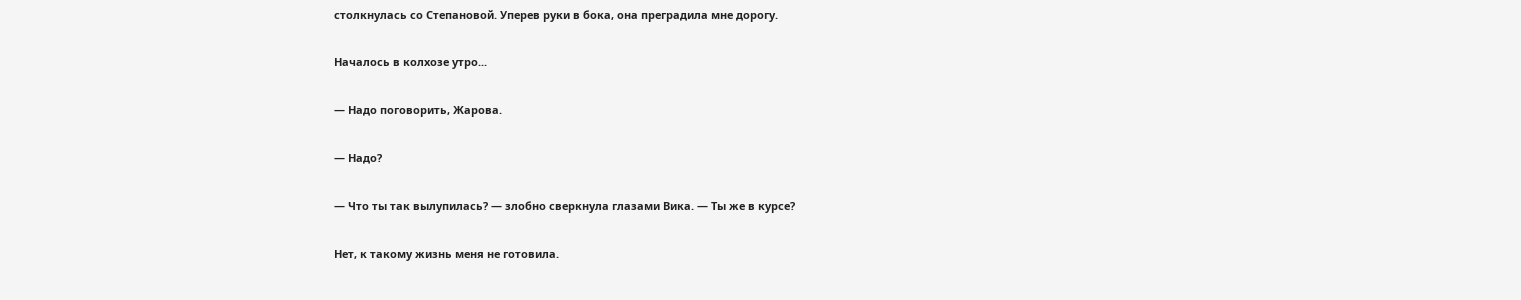столкнулась со Степановой. Уперев руки в бока, она преградила мне дорогу.

Началось в колхозе утро...

— Надо поговорить, Жарова.

— Надо?

— Что ты так вылупилась? — злобно сверкнула глазами Вика. — Ты же в курсе?

Нет, к такому жизнь меня не готовила.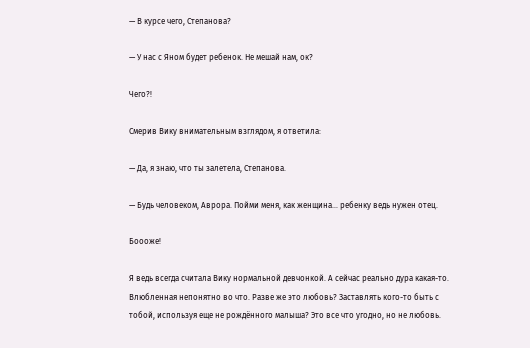— В курсе чего, Степанова?

— У нас с Яном будет ребенок. Не мешай нам, ок?

Чего?!

Смерив Вику внимательным взглядом, я ответила:

— Да, я знаю, что ты залетела, Степанова.

— Будь человеком, Аврора. Пойми меня, как женщина... ребенку ведь нужен отец.

Боооже!

Я ведь всегда считала Вику нормальной девчонкой. А сейчас реально дура какая-то. Влюбленная непонятно во что. Разве же это любовь? Заставлять кого-то быть с тобой, используя еще не рождённого малыша? Это все что угодно, но не любовь.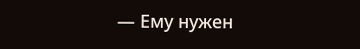— Ему нужен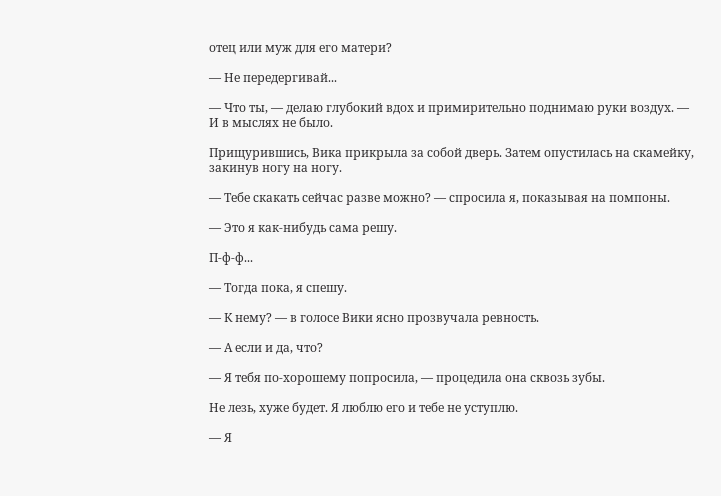отец или муж для его матери?

— Не передергивай...

— Что ты, — делаю глубокий вдох и примирительно поднимаю руки воздух. — И в мыслях не было.

Прищурившись, Вика прикрыла за собой дверь. Затем опустилась на скамейку, закинув ногу на ногу.

— Тебе скакать сейчас разве можно? — спросила я, показывая на помпоны.

— Это я как-нибудь сама решу.

П-ф-ф...

— Тогда пока, я спешу.

— К нему? — в голосе Вики ясно прозвучала ревность.

— А если и да, что?

— Я тебя по-хорошему попросила, — процедила она сквозь зубы.

Не лезь, хуже будет. Я люблю его и тебе не уступлю.

— Я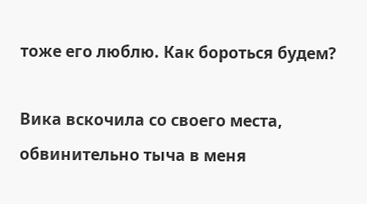тоже его люблю. Как бороться будем?

Вика вскочила со своего места, обвинительно тыча в меня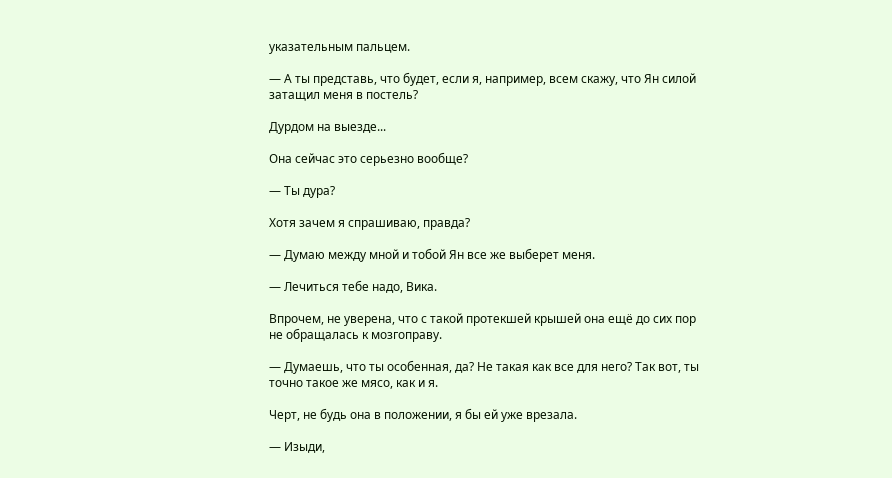указательным пальцем.

— А ты представь, что будет, если я, например, всем скажу, что Ян силой затащил меня в постель?

Дурдом на выезде...

Она сейчас это серьезно вообще?

— Ты дура?

Хотя зачем я спрашиваю, правда?

— Думаю между мной и тобой Ян все же выберет меня.

— Лечиться тебе надо, Вика.

Впрочем, не уверена, что с такой протекшей крышей она ещё до сих пор не обращалась к мозгоправу.

— Думаешь, что ты особенная, да? Не такая как все для него? Так вот, ты точно такое же мясо, как и я.

Черт, не будь она в положении, я бы ей уже врезала.

— Изыди,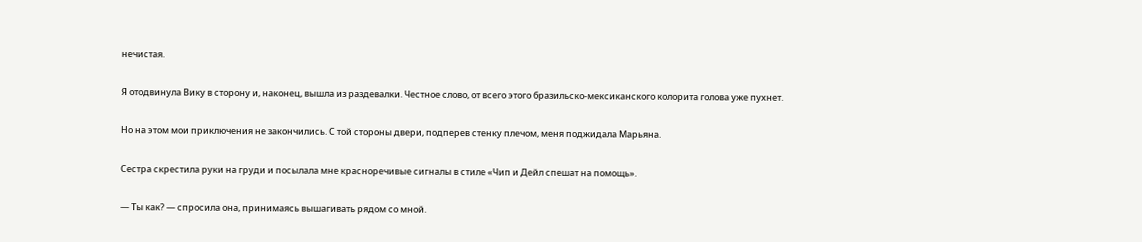нечистая.

Я отодвинула Вику в сторону и, наконец, вышла из раздевалки. Честное слово, от всего этого бразильско-мексиканского колорита голова уже пухнет.

Но на этом мои приключения не закончились. С той стороны двери, подперев стенку плечом, меня поджидала Марьяна.

Сестра скрестила руки на груди и посылала мне красноречивые сигналы в стиле «Чип и Дейл спешат на помощь».

— Ты как? — спросила она, принимаясь вышагивать рядом со мной.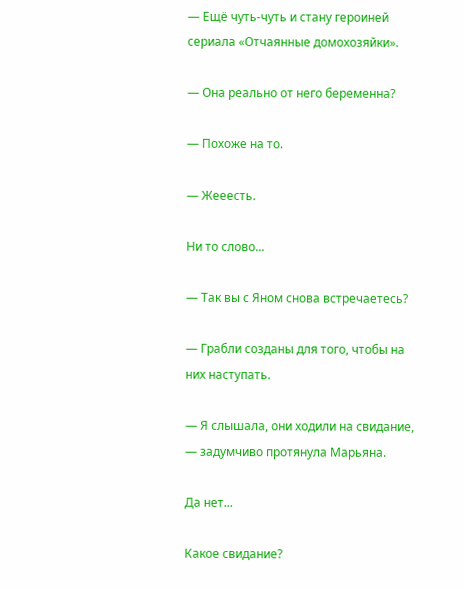— Ещё чуть-чуть и стану героиней сериала «Отчаянные домохозяйки».

— Она реально от него беременна?

— Похоже на то.

— Жееесть.

Ни то слово...

— Так вы с Яном снова встречаетесь?

— Грабли созданы для того, чтобы на них наступать.

— Я слышала, они ходили на свидание, — задумчиво протянула Марьяна.

Да нет...

Какое свидание?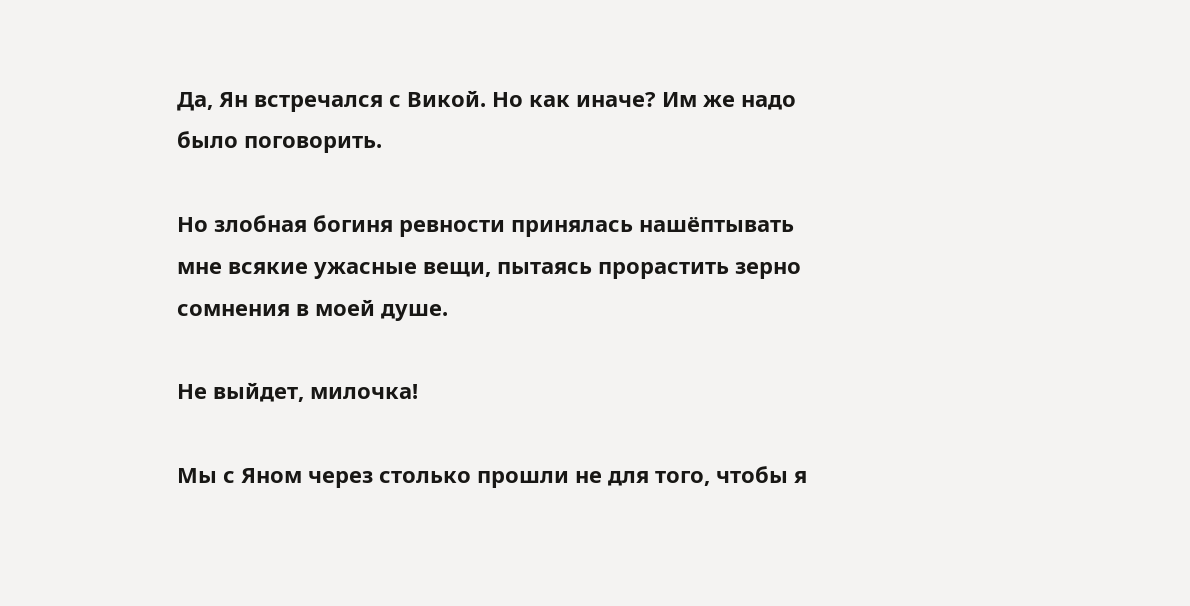Да, Ян встречался с Викой. Но как иначе? Им же надо было поговорить.

Но злобная богиня ревности принялась нашёптывать мне всякие ужасные вещи, пытаясь прорастить зерно сомнения в моей душе.

Не выйдет, милочка!

Мы с Яном через столько прошли не для того, чтобы я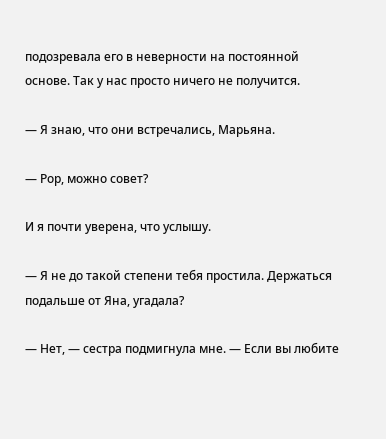подозревала его в неверности на постоянной основе. Так у нас просто ничего не получится.

— Я знаю, что они встречались, Марьяна.

— Рор, можно совет?

И я почти уверена, что услышу.

— Я не до такой степени тебя простила. Держаться подальше от Яна, угадала?

— Нет, — сестра подмигнула мне. — Если вы любите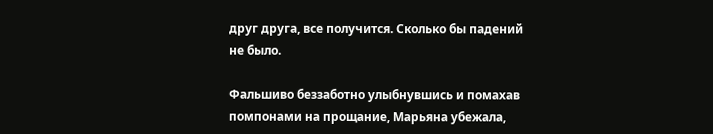друг друга, все получится. Сколько бы падений не было.

Фальшиво беззаботно улыбнувшись и помахав помпонами на прощание, Марьяна убежала,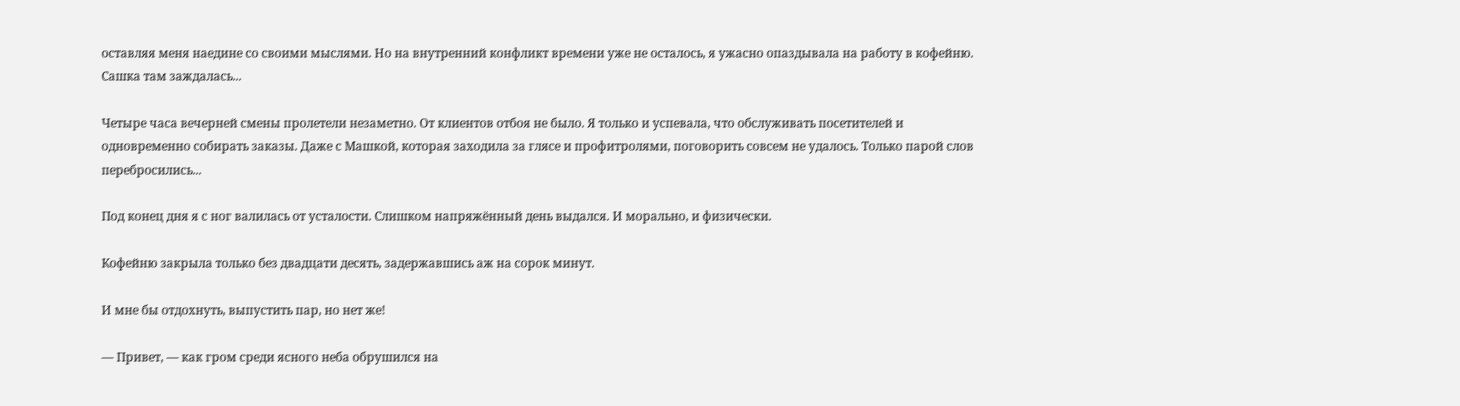оставляя меня наедине со своими мыслями. Но на внутренний конфликт времени уже не осталось, я ужасно опаздывала на работу в кофейню. Сашка там заждалась...

Четыре часа вечерней смены пролетели незаметно. От клиентов отбоя не было. Я только и успевала, что обслуживать посетителей и одновременно собирать заказы. Даже с Машкой, которая заходила за глясе и профитролями, поговорить совсем не удалось. Только парой слов перебросились...

Под конец дня я с ног валилась от усталости. Слишком напряжённый день выдался. И морально, и физически.

Кофейню закрыла только без двадцати десять, задержавшись аж на сорок минут.

И мне бы отдохнуть, выпустить пар, но нет же!

— Привет, — как гром среди ясного неба обрушился на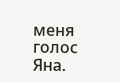меня голос Яна.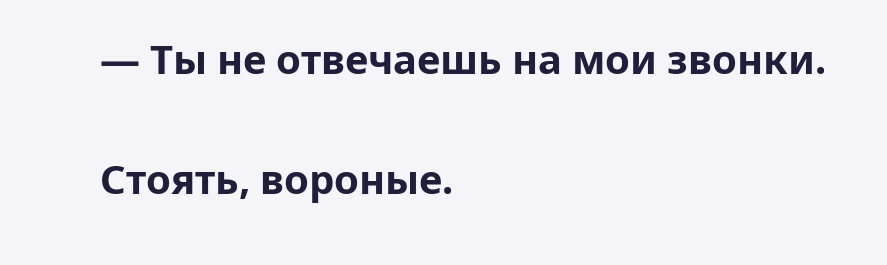— Ты не отвечаешь на мои звонки.

Стоять, вороные.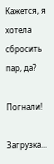Кажется, я хотела сбросить пар, да?

Погнали!

Загрузка...